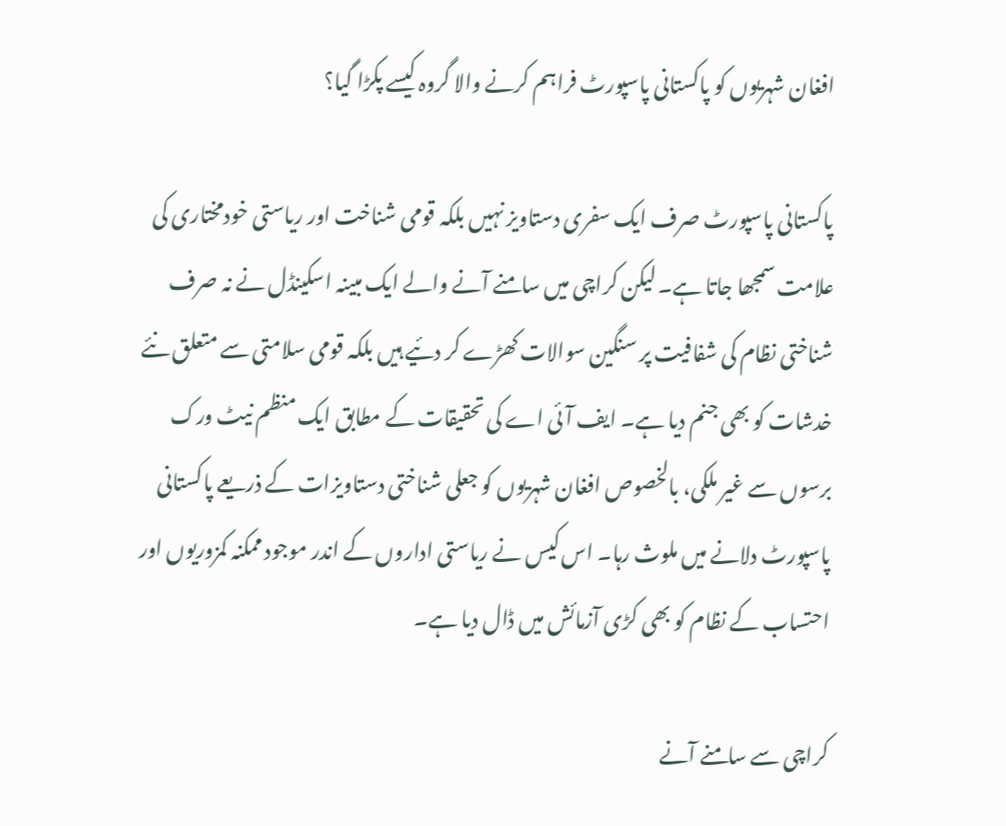افغان شہریوں کو پاکستانی پاسپورٹ فراہم کرنے والا گروہ کیسے پکڑا گیا؟

پاکستانی پاسپورٹ صرف ایک سفری دستاویز نہیں بلکہ قومی شناخت اور ریاستی خودمختاری کی علامت سمجھا جاتا ہے۔ لیکن کراچی میں سامنے آنے والے ایک مبینہ اسکینڈل نے نہ صرف شناختی نظام کی شفافیت پر سنگین سوالات کھڑے کر دئیے ہیں بلکہ قومی سلامتی سے متعلق نئے خدشات کو بھی جنم دیا ہے۔ ایف آئی اے کی تحقیقات کے مطابق ایک منظم نیٹ ورک برسوں سے غیر ملکی، بالخصوص افغان شہریوں کو جعلی شناختی دستاویزات کے ذریعے پاکستانی پاسپورٹ دلانے میں ملوث رہا۔ اس کیس نے ریاستی اداروں کے اندر موجود ممکنہ کمزوریوں اور احتساب کے نظام کو بھی کڑی آزمائش میں ڈال دیا ہے۔

کراچی سے سامنے آنے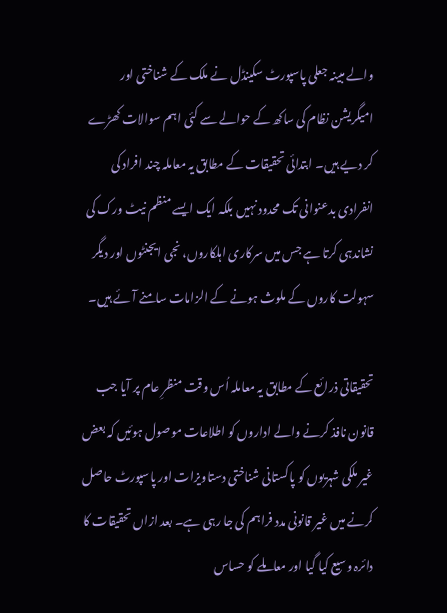والے مبینہ جعلی پاسپورٹ سکینڈل نے ملک کے شناختی اور امیگریشن نظام کی ساکھ کے حوالے سے کئی اہم سوالات کھڑے کر دیے ہیں۔ ابتدائی تحقیقات کے مطابق یہ معاملہ چند افراد کی انفرادی بدعنوانی تک محدود نہیں بلکہ ایک ایسے منظم نیٹ ورک کی نشاندہی کرتا ہے جس میں سرکاری اہلکاروں، نجی ایجنٹوں اور دیگر سہولت کاروں کے ملوث ہونے کے الزامات سامنے آئے ہیں۔

تحقیقاتی ذرائع کے مطابق یہ معاملہ اُس وقت منظرِ عام پر آیا جب قانون نافذ کرنے والے اداروں کو اطلاعات موصول ہوئیں کہ بعض غیر ملکی شہریوں کو پاکستانی شناختی دستاویزات اور پاسپورٹ حاصل کرنے میں غیر قانونی مدد فراہم کی جا رہی ہے۔ بعد ازاں تحقیقات کا دائرہ وسیع کیا گیا اور معاملے کو حساس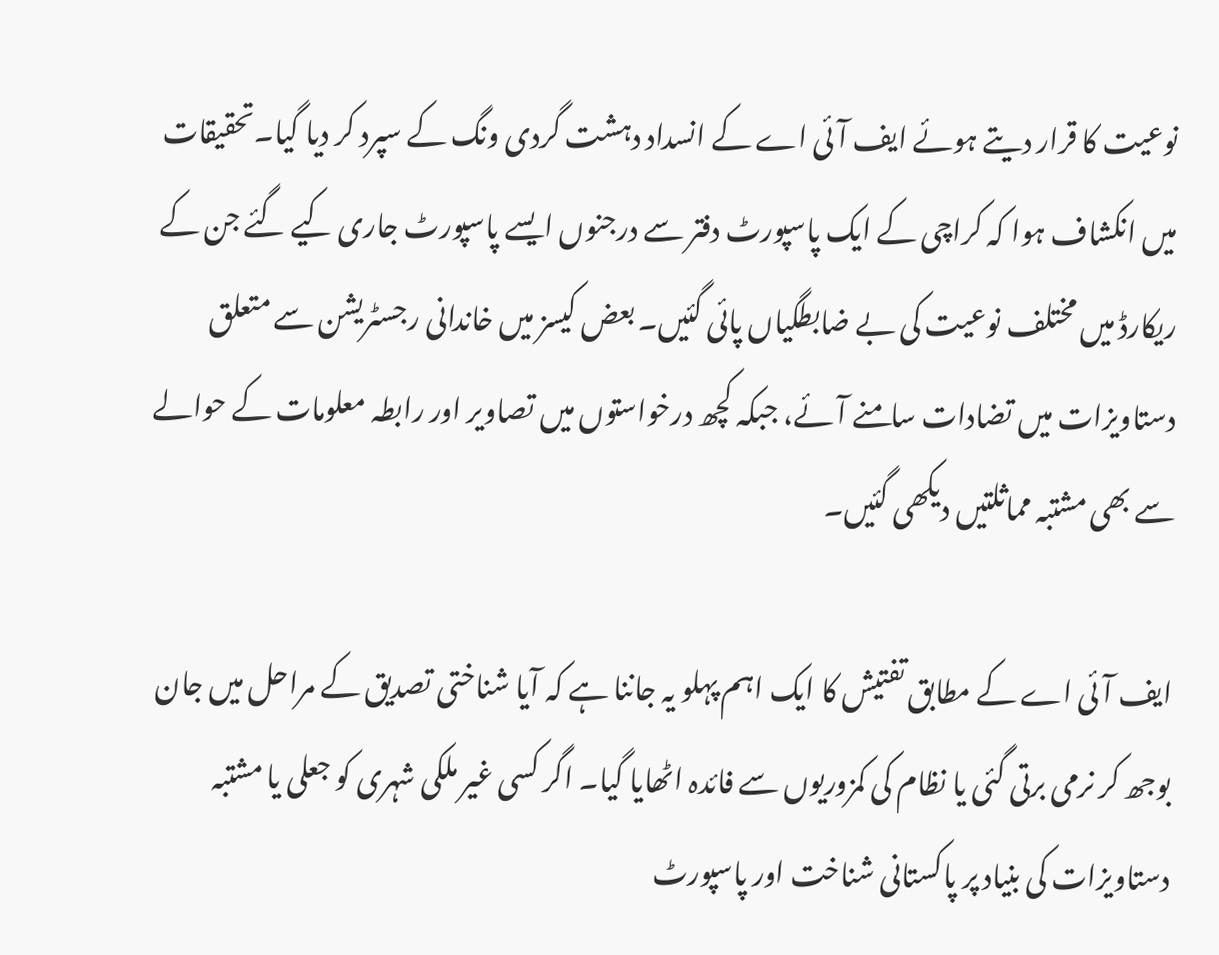نوعیت کا قرار دیتے ہوئے ایف آئی اے کے انسداد دہشت گردی ونگ کے سپرد کر دیا گیا۔تحقیقات میں انکشاف ہوا کہ کراچی کے ایک پاسپورٹ دفتر سے درجنوں ایسے پاسپورٹ جاری کیے گئے جن کے ریکارڈ میں مختلف نوعیت کی بے ضابطگیاں پائی گئیں۔ بعض کیسز میں خاندانی رجسٹریشن سے متعلق دستاویزات میں تضادات سامنے آئے، جبکہ کچھ درخواستوں میں تصاویر اور رابطہ معلومات کے حوالے سے بھی مشتبہ مماثلتیں دیکھی گئیں۔

ایف آئی اے کے مطابق تفتیش کا ایک اہم پہلو یہ جاننا ہے کہ آیا شناختی تصدیق کے مراحل میں جان بوجھ کر نرمی برتی گئی یا نظام کی کمزوریوں سے فائدہ اٹھایا گیا۔ اگر کسی غیر ملکی شہری کو جعلی یا مشتبہ دستاویزات کی بنیاد پر پاکستانی شناخت اور پاسپورٹ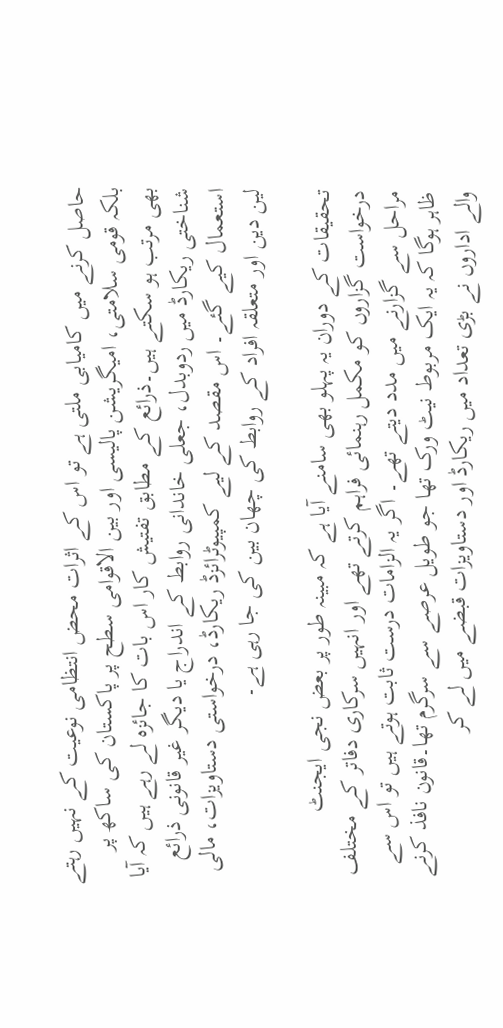حاصل کرنے میں کامیابی ملتی ہے تو اس کے اثرات محض انتظامی نوعیت کے نہیں رہتے بلکہ قومی سلامتی، امیگریشن پالیسی اور بین الاقوامی سطح پر پاکستان کی ساکھ پر بھی مرتب ہو سکتے ہیں۔ذرائع کے مطابق تفتیش کار اس بات کا جائزہ لے رہے ہیں کہ آیا شناختی ریکارڈ میں ردوبدل، جعلی خاندانی روابط کے اندراج یا دیگر غیر قانونی ذرائع استعمال کیے گئے۔ اس مقصد کے لیے کمپیوٹرائزڈ ریکارڈ، درخواستی دستاویزات، مالی لین دین اور متعلقہ افراد کے روابط کی چھان بین کی جا رہی ہے۔

تحقیقات کے دوران یہ پہلو بھی سامنے آیا ہے کہ مبینہ طور پر بعض نجی ایجنٹ درخواست گزاروں کو مکمل رہنمائی فراہم کرتے تھے اور انہیں سرکاری دفاتر کے مختلف مراحل سے گزارنے میں مدد دیتے تھے۔ اگر یہ الزامات درست ثابت ہوتے ہیں تو اس سے ظاہر ہوگا کہ یہ ایک مربوط نیٹ ورک تھا جو طویل عرصے سے سرگرم تھا۔قانون نافذ کرنے والے اداروں نے بڑی تعداد میں ریکارڈ اور دستاویزات قبضے میں لے کر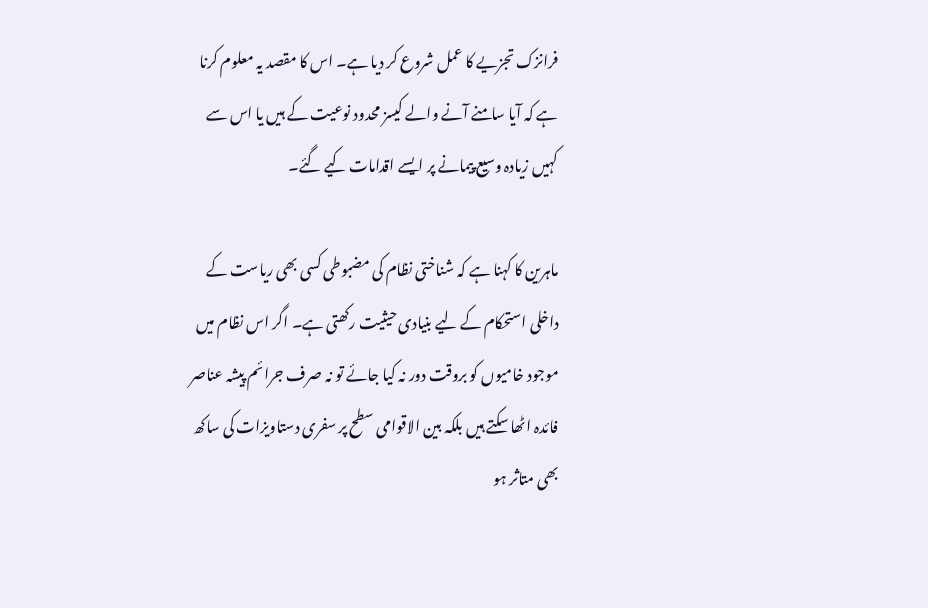فرانزک تجزیے کا عمل شروع کر دیا ہے۔ اس کا مقصد یہ معلوم کرنا ہے کہ آیا سامنے آنے والے کیسز محدود نوعیت کے ہیں یا اس سے کہیں زیادہ وسیع پیمانے پر ایسے اقدامات کیے گئے۔

ماہرین کا کہنا ہے کہ شناختی نظام کی مضبوطی کسی بھی ریاست کے داخلی استحکام کے لیے بنیادی حیثیت رکھتی ہے۔ اگر اس نظام میں موجود خامیوں کو بروقت دور نہ کیا جائے تو نہ صرف جرائم پیشہ عناصر فائدہ اٹھا سکتے ہیں بلکہ بین الاقوامی سطح پر سفری دستاویزات کی ساکھ بھی متاثر ہو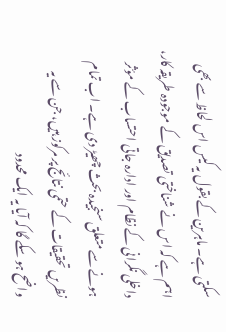سکتی ہے۔ ماہرین کے بقول یہ کیس اس لحاظ سے بھی اہم ہے کہ اس نے شناختی تصدیق کے موجودہ طریقہ کار، داخلی نگرانی کے نظام اور ادارہ جاتی احتساب کے مؤثر ہونے سے متعلق سنجیدہ بحث چھیڑ دی ہے۔ اب تمام نظریں تحقیقات کے حتمی نتائج پر مرکوز ہیں، جن سے یہ واضح ہو سکے گا کہ آیا یہ ایک محدود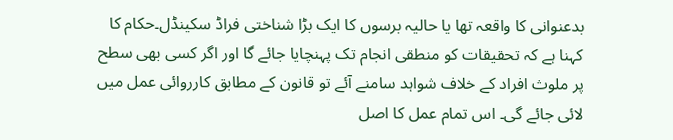بدعنوانی کا واقعہ تھا یا حالیہ برسوں کا ایک بڑا شناختی فراڈ سکینڈل۔حکام کا کہنا ہے کہ تحقیقات کو منطقی انجام تک پہنچایا جائے گا اور اگر کسی بھی سطح پر ملوث افراد کے خلاف شواہد سامنے آئے تو قانون کے مطابق کارروائی عمل میں لائی جائے گی۔ اس تمام عمل کا اصل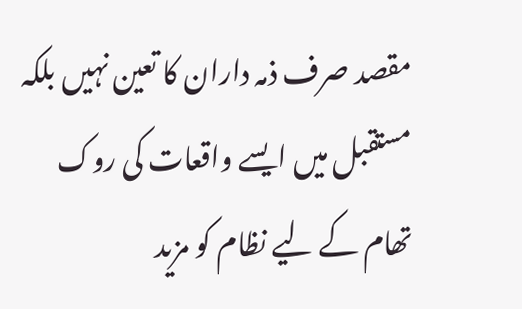مقصد صرف ذمہ داران کا تعین نہیں بلکہ مستقبل میں ایسے واقعات کی روک تھام کے لیے نظام کو مزید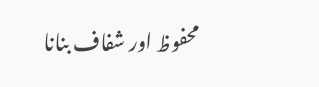محفوظ اور شفاف بنانا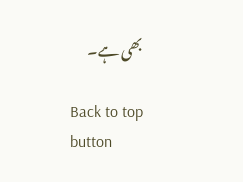بھی ہے۔

Back to top button